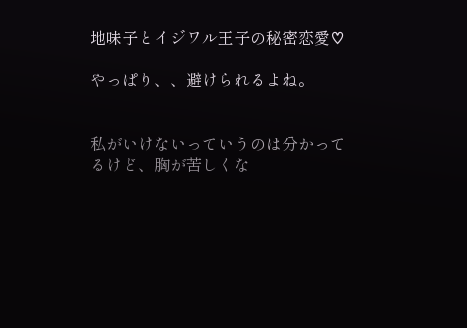地味子とイジワル王子の秘密恋愛♡

やっぱり、、避けられるよね。


私がいけないっていうのは分かってるけど、胸が苦しくな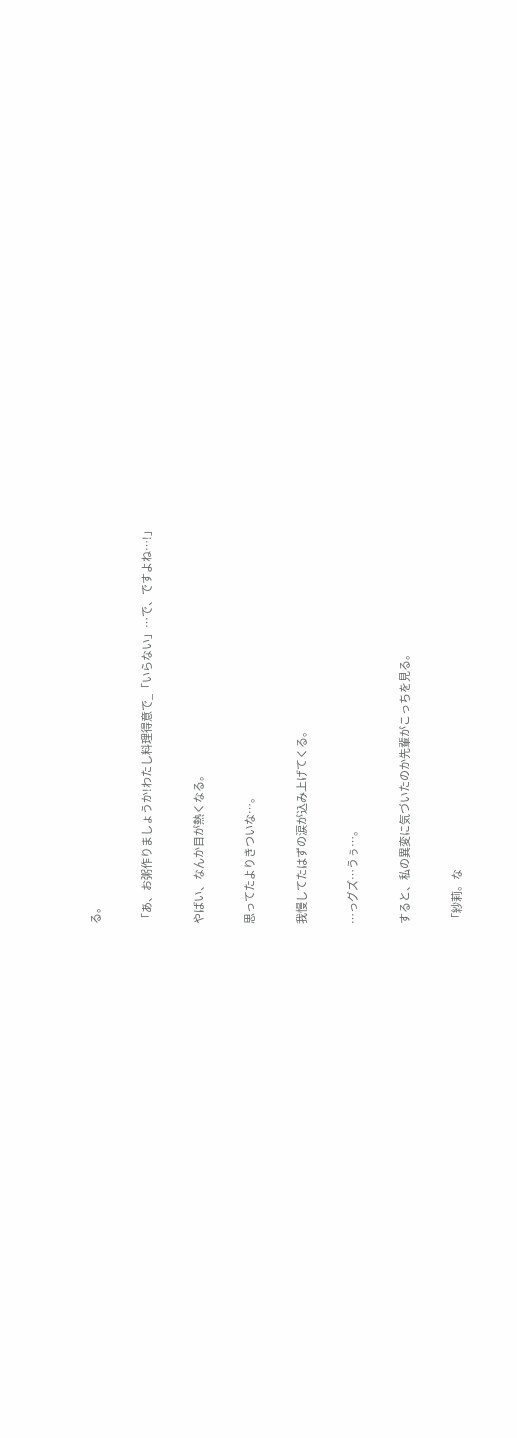る。


「あ、お粥作りましょうか!わたし料理得意で_「いらない」…で、ですよね…!」


やばい、なんか目が熱くなる。


思ってたよりきついな…。


我慢してたはずの涙が込み上げてくる。


…っグズ…うぅ…。


すると、私の異変に気づいたのか先輩がこっちを見る。


「紗莉。な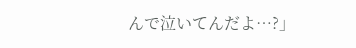んで泣いてんだよ…?」